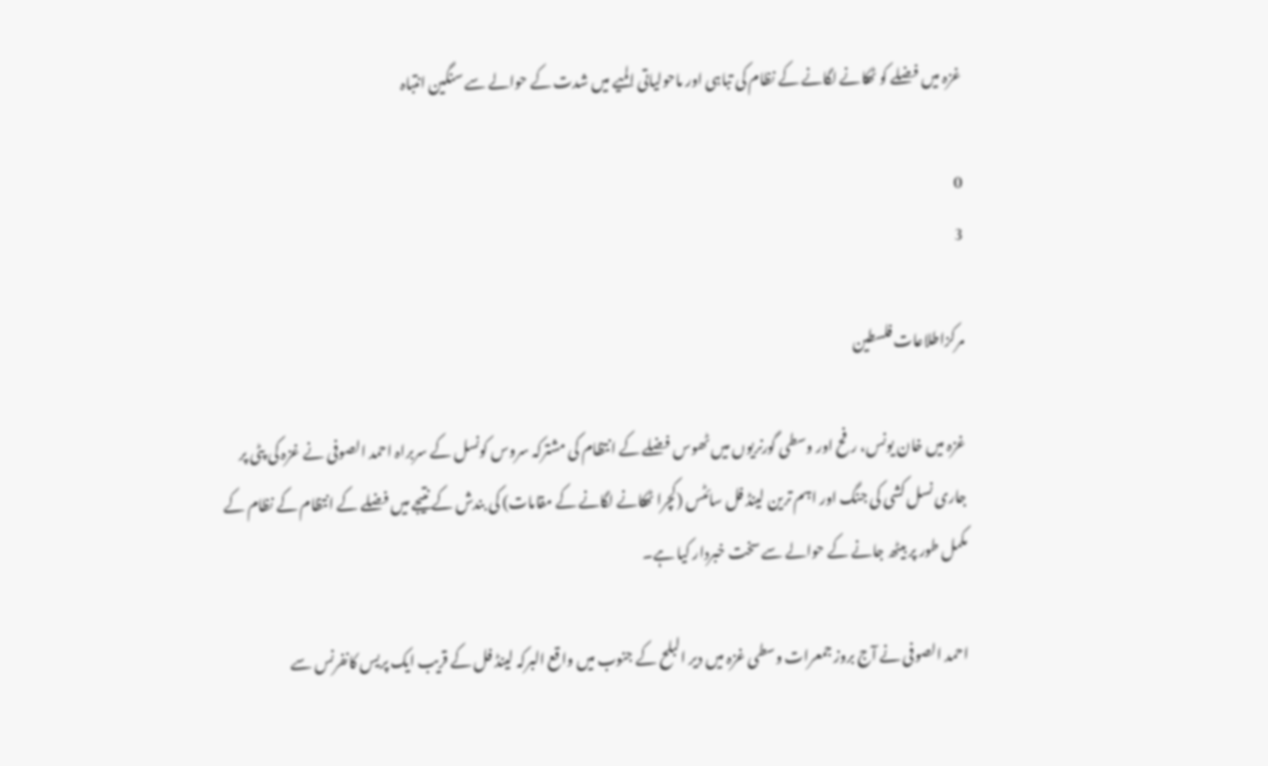غزہ میں فضلے کو ٹھکانے لگانے کے نظام کی تباہی اور ماحولیاتی المیے میں شدت کے حوالے سے سنگین انتباہ

0
3

مرکزاطلاعات فلسطین

غزہ میں خان یونس، رفح اور وسطی گورنریوں میں ٹھوس فضلے کے انتظام کی مشترکہ سروس کونسل کے سربراہ احمد الصوفی نے غزہ کی پٹی پر جاری نسل کشی کی جنگ اور اہم ترین لینڈ فل سائٹس (کچرا ٹھکانے لگانے کے مقامات) کی بندش کے نتیجے میں فضلے کے انتظام کے نظام کے مکمل طور پر بیٹھ جانے کے حوالے سے سخت خبردار کیا ہے۔

احمد الصوفی نے آج بروز جمعرات وسطی غزہ میں دیر البلح کے جنوب میں واقع البرکہ لینڈ فل کے قریب ایک پریس کانفرنس سے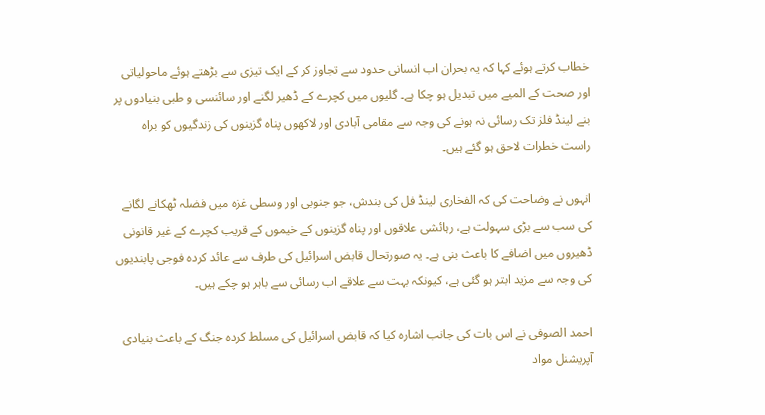خطاب کرتے ہوئے کہا کہ یہ بحران اب انسانی حدود سے تجاوز کر کے ایک تیزی سے بڑھتے ہوئے ماحولیاتی اور صحت کے المیے میں تبدیل ہو چکا ہے۔ گلیوں میں کچرے کے ڈھیر لگنے اور سائنسی و طبی بنیادوں پر بنے لینڈ فلز تک رسائی نہ ہونے کی وجہ سے مقامی آبادی اور لاکھوں پناہ گزینوں کی زندگیوں کو براہ راست خطرات لاحق ہو گئے ہیں۔

انہوں نے وضاحت کی کہ الفخاری لینڈ فل کی بندش، جو جنوبی اور وسطی غزہ میں فضلہ ٹھکانے لگانے کی سب سے بڑی سہولت ہے، رہائشی علاقوں اور پناہ گزینوں کے خیموں کے قریب کچرے کے غیر قانونی ڈھیروں میں اضافے کا باعث بنی ہے۔ یہ صورتحال قابض اسرائیل کی طرف سے عائد کردہ فوجی پابندیوں کی وجہ سے مزید ابتر ہو گئی ہے، کیونکہ بہت سے علاقے اب رسائی سے باہر ہو چکے ہیں۔

احمد الصوفی نے اس بات کی جانب اشارہ کیا کہ قابض اسرائیل کی مسلط کردہ جنگ کے باعث بنیادی آپریشنل مواد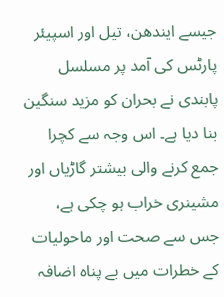جیسے ایندھن، تیل اور اسپیئر پارٹس کی آمد پر مسلسل پابندی نے بحران کو مزید سنگین بنا دیا ہے۔ اس وجہ سے کچرا جمع کرنے والی بیشتر گاڑیاں اور مشینری خراب ہو چکی ہے، جس سے صحت اور ماحولیات کے خطرات میں بے پناہ اضافہ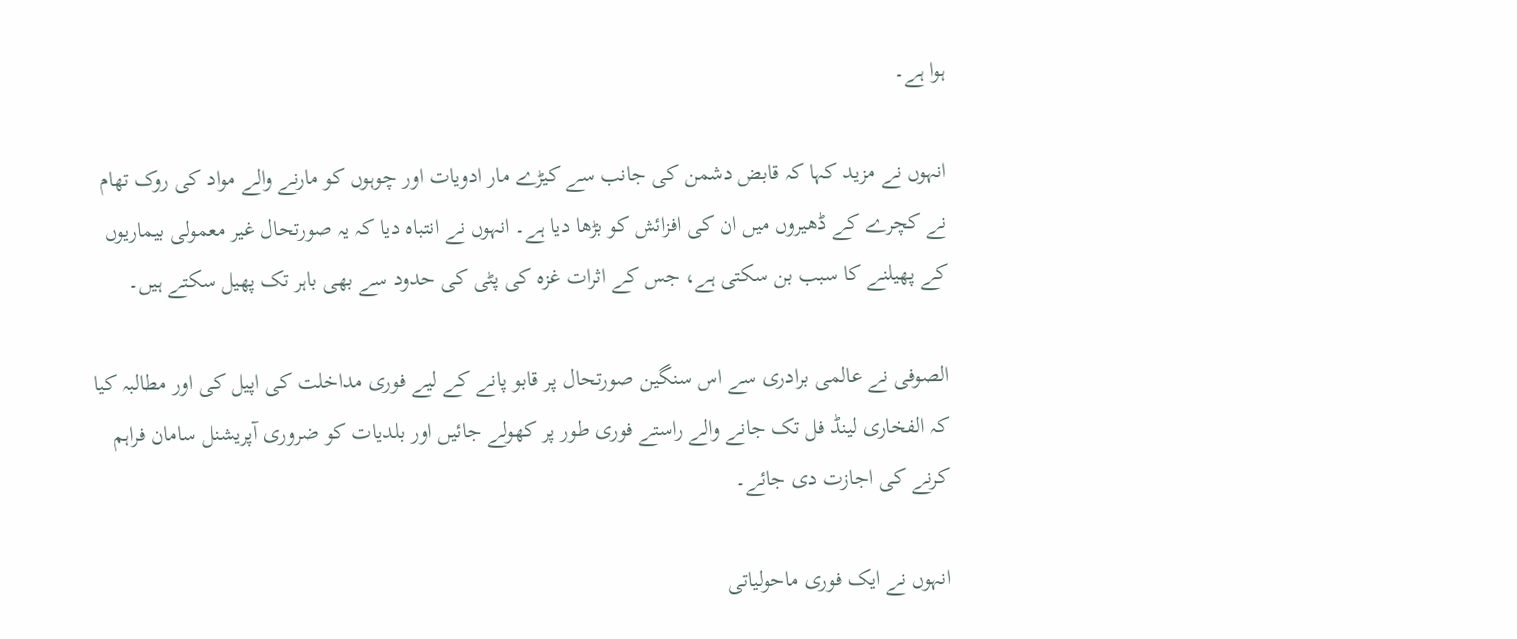ہوا ہے۔

انہوں نے مزید کہا کہ قابض دشمن کی جانب سے کیڑے مار ادویات اور چوہوں کو مارنے والے مواد کی روک تھام نے کچرے کے ڈھیروں میں ان کی افزائش کو بڑھا دیا ہے۔ انہوں نے انتباہ دیا کہ یہ صورتحال غیر معمولی بیماریوں کے پھیلنے کا سبب بن سکتی ہے، جس کے اثرات غزہ کی پٹی کی حدود سے بھی باہر تک پھیل سکتے ہیں۔

الصوفی نے عالمی برادری سے اس سنگین صورتحال پر قابو پانے کے لیے فوری مداخلت کی اپیل کی اور مطالبہ کیا کہ الفخاری لینڈ فل تک جانے والے راستے فوری طور پر کھولے جائیں اور بلدیات کو ضروری آپریشنل سامان فراہم کرنے کی اجازت دی جائے۔

انہوں نے ایک فوری ماحولیاتی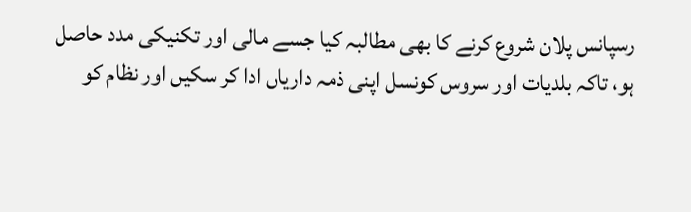رسپانس پلان شروع کرنے کا بھی مطالبہ کیا جسے مالی اور تکنیکی مدد حاصل ہو، تاکہ بلدیات اور سروس کونسل اپنی ذمہ داریاں ادا کر سکیں اور نظام کو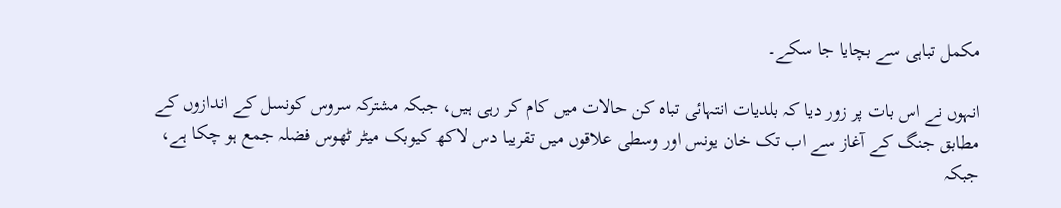مکمل تباہی سے بچایا جا سکے۔

انہوں نے اس بات پر زور دیا کہ بلدیات انتہائی تباہ کن حالات میں کام کر رہی ہیں، جبکہ مشترکہ سروس کونسل کے اندازوں کے مطابق جنگ کے آغاز سے اب تک خان یونس اور وسطی علاقوں میں تقریبا دس لاکھ کیوبک میٹر ٹھوس فضلہ جمع ہو چکا ہے، جبکہ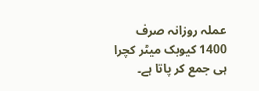عملہ روزانہ صرف 1400 کیوبک میٹر کچرا ہی جمع کر پاتا ہے۔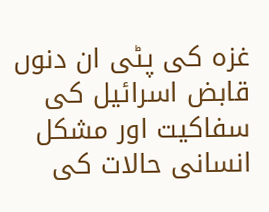غزہ کی پٹی ان دنوں قابض اسرائیل کی سفاکیت اور مشکل انسانی حالات کی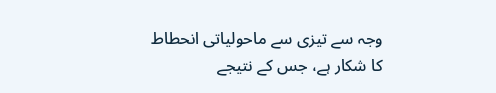وجہ سے تیزی سے ماحولیاتی انحطاط کا شکار ہے، جس کے نتیجے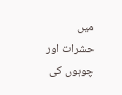میں حشرات اور چوہوں کی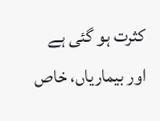کثرت ہو گئی ہے اور بیماریاں، خاص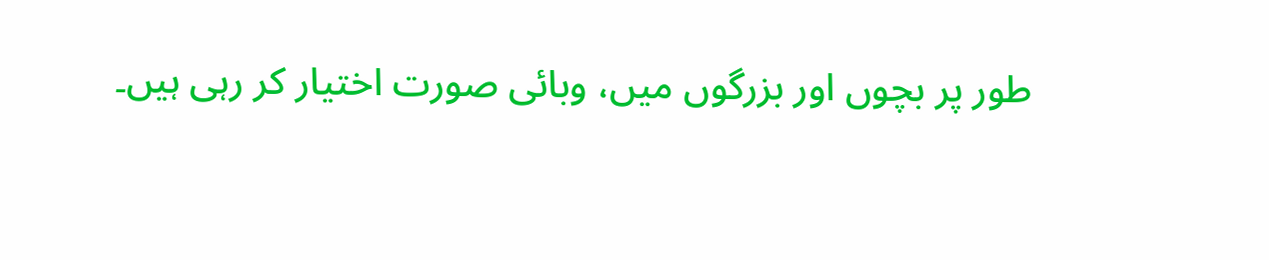طور پر بچوں اور بزرگوں میں، وبائی صورت اختیار کر رہی ہیں۔